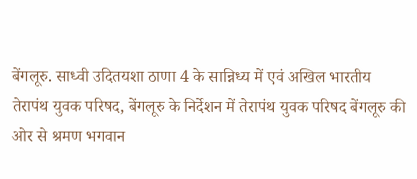बेंगलूरु. साध्वी उदितयशा ठाणा 4 के सान्निध्य में एवं अखिल भारतीय तेरापंथ युवक परिषद, बेंगलूरु के निर्देशन में तेरापंथ युवक परिषद बेंगलूरु की ओर से श्रमण भगवान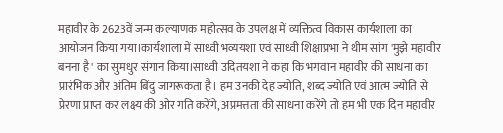महावीर के 2623वें जन्म कल्याणक महोत्सव के उपलक्ष में व्यक्तित्व विकास कार्यशाला का आयोजन किया गया।कार्यशाला में साध्वी भव्ययशा एवं साध्वी शिक्षाप्रभा ने थीम सांग 'मुझे महावीर बनना है' का सुमधुर संगान किया।साध्वी उदितयशा ने कहा कि भगवान महावीर की साधना का प्रारंभिक और अंतिम बिंदु जागरूकता है। हम उनकी देह ज्योति, शब्द ज्योति एवं आत्म ज्योति से प्रेरणा प्राप्त कर लक्ष्य की ओर गति करेंगे, अप्रमत्तता की साधना करेंगे तो हम भी एक दिन महावीर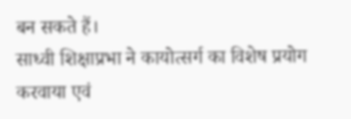बन सकते हैं।
साध्वी शिक्षाप्रभा ने कायोत्सर्ग का विशेष प्रयोग करवाया एवं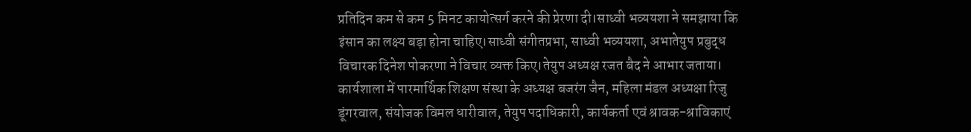प्रतिदिन कम से कम 5 मिनट कायोत्सर्ग करने की प्रेरणा दी।साध्वी भव्ययशा ने समझाया कि इंसान का लक्ष्य बड़ा होना चाहिए।साध्वी संगीतप्रभा, साध्वी भव्ययशा, अभातेयुप प्रबुद्ध विचारक दिनेश पोकरणा ने विचार व्यक्त किए।तेयुप अध्यक्ष रजत बैद ने आभार जताया। कार्यशाला में पारमार्थिक शिक्षण संस्था के अध्यक्ष बजरंग जैन, महिला मंडल अध्यक्षा रिजु डूंगरवाल, संयोजक विमल धारीवाल, तेयुप पदाधिकारी, कार्यकर्ता एवं श्रावक-श्राविकाएं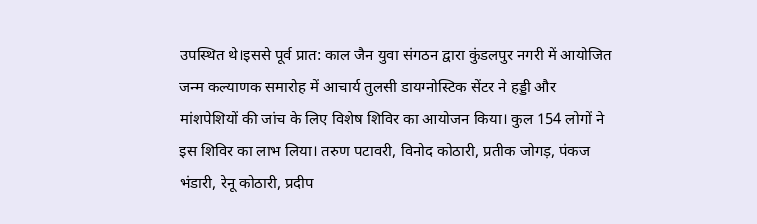उपस्थित थे।इससे पूर्व प्रात: काल जैन युवा संगठन द्वारा कुंडलपुर नगरी में आयोजित जन्म कल्याणक समारोह में आचार्य तुलसी डायग्नोस्टिक सेंटर ने हड्डी और मांशपेशियों की जांच के लिए विशेष शिविर का आयोजन किया। कुल 154 लोगों ने इस शिविर का लाभ लिया। तरुण पटावरी, विनोद कोठारी, प्रतीक जोगड़, पंकज भंडारी, रेनू कोठारी, प्रदीप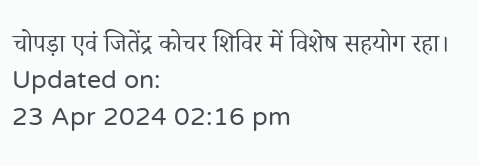चोपड़ा एवं जितेंद्र कोचर शिविर में विशेष सहयोग रहा।
Updated on:
23 Apr 2024 02:16 pm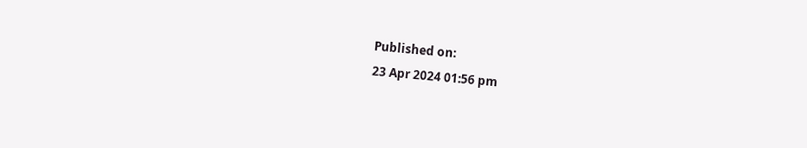Published on:
23 Apr 2024 01:56 pm